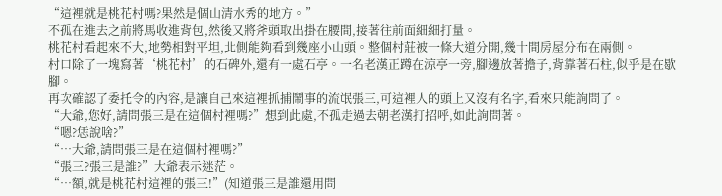“這裡就是桃花村嗎?果然是個山清水秀的地方。”
不孤在進去之前將馬收進背包,然後又將斧頭取出掛在腰間,接著往前面細細打量。
桃花村看起來不大,地勢相對平坦,北側能夠看到幾座小山頭。整個村莊被一條大道分開,幾十間房屋分布在兩側。
村口除了一塊寫著‘桃花村’的石碑外,還有一處石亭。一名老漢正蹲在涼亭一旁,腳邊放著擔子,背靠著石柱,似乎是在歇腳。
再次確認了委托令的內容,是讓自己來這裡抓捕鬧事的流氓張三,可這裡人的頭上又沒有名字,看來只能詢問了。
“大爺,您好,請問張三是在這個村裡嗎?”想到此處,不孤走過去朝老漢打招呼,如此詢問著。
“嗯?恁說啥?”
“…大爺,請問張三是在這個村裡嗎?”
“張三?張三是誰?”大爺表示迷茫。
“…額,就是桃花村這裡的張三!”(知道張三是誰還用問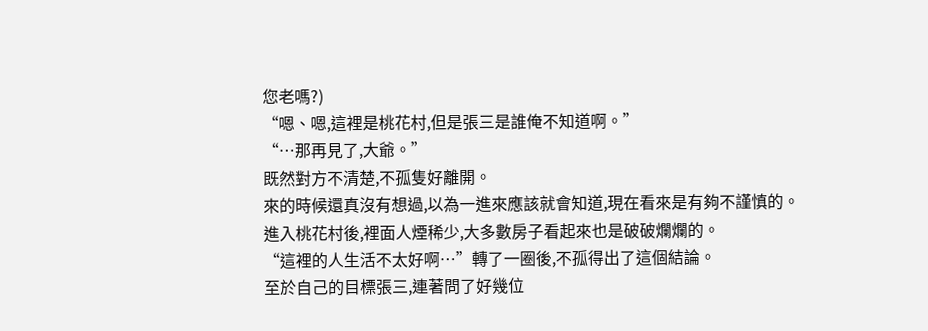您老嗎?)
“嗯、嗯,這裡是桃花村,但是張三是誰俺不知道啊。”
“…那再見了,大爺。”
既然對方不清楚,不孤隻好離開。
來的時候還真沒有想過,以為一進來應該就會知道,現在看來是有夠不謹慎的。
進入桃花村後,裡面人煙稀少,大多數房子看起來也是破破爛爛的。
“這裡的人生活不太好啊…”轉了一圈後,不孤得出了這個結論。
至於自己的目標張三,連著問了好幾位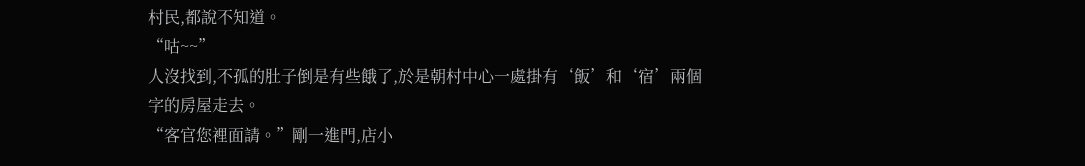村民,都說不知道。
“咕~~”
人沒找到,不孤的肚子倒是有些餓了,於是朝村中心一處掛有‘飯’和‘宿’兩個字的房屋走去。
“客官您裡面請。”剛一進門,店小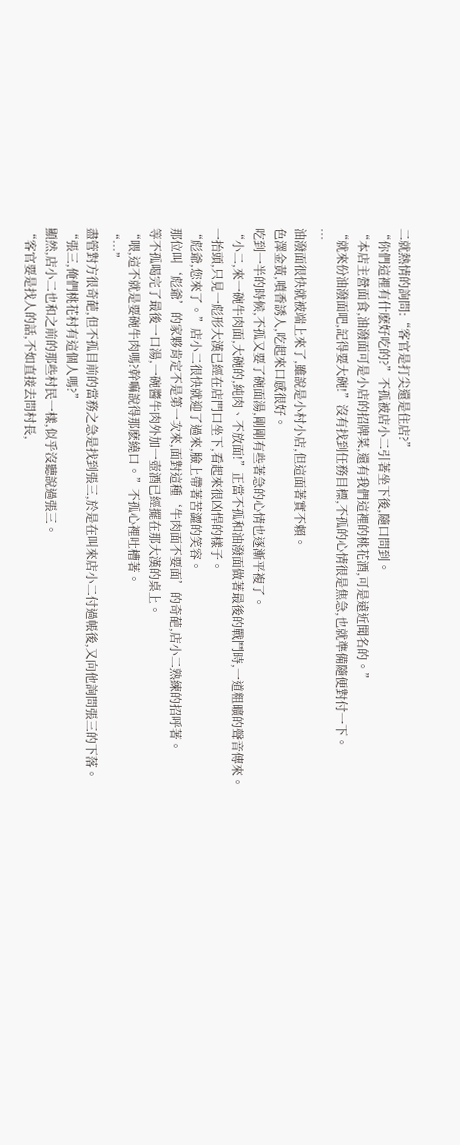二就熱情的詢問:“客官是打尖還是住店?”
“你們這裡有什麽好吃的?”不孤被店小二引著坐下後,隨口問到。
“本店主營面食,油潑面可是小店的招牌菜,還有我們這裡的桃花酒,可是遠近聞名的。”
“就來份油潑面吧,記得要大碗!”沒有找到任務目標,不孤的心情很是焦急,也就準備隨便對付一下。
…
油潑面很快就被端上來了,雖說是小村小店,但這面著實不賴。
色澤金黃,噴香誘人,吃起來口感很好。
吃到一半的時候,不孤又要了碗面湯,剛剛有些著急的心情也逐漸平複了。
“小二,來一碗牛肉面,大碗的,純肉、不放面!”正當不孤和油潑面做著最後的戰鬥時,一道粗曠的聲音傳來。
一抬頭,只見一彪形大漢已經在店門口坐下,看起來很凶悍的樣子。
“彪爺,您來了。”店小二很快就迎了過來,臉上帶著苦澀的笑容。
那位叫‘彪爺’的家夥肯定不是第一次來,面對這種‘牛肉面不要面’的奇葩,店小二熟練的招呼著。
等不孤喝完了最後一口湯,一碗醬牛肉外加一壺酒已經擺在那大漢的桌上。
“喂,這不就是要碗牛肉嗎?幹嘛說得那麽繞口。”不孤心裡吐槽著。
“…”
盡管對方很奇葩,但不孤目前的當務之急是找到張三,於是在叫來店小二付過帳後,又向他詢問張三的下落。
“張三,俺們桃花村有這個人嗎?”
顯然,店小二也和之前的那些村民一樣,似乎沒聽說過張三。
“客官要是找人的話,不如直接去問村長,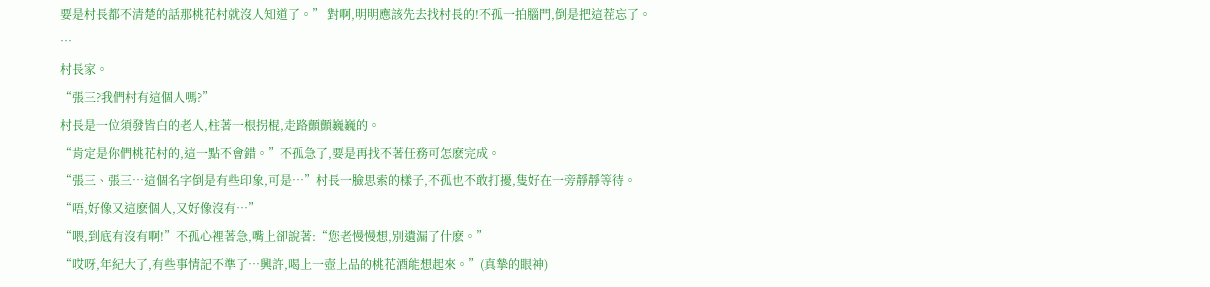要是村長都不清楚的話那桃花村就沒人知道了。” 對啊,明明應該先去找村長的!不孤一拍腦門,倒是把這茬忘了。
…
村長家。
“張三?我們村有這個人嗎?”
村長是一位須發皆白的老人,柱著一根拐棍,走路顫顫巍巍的。
“肯定是你們桃花村的,這一點不會錯。”不孤急了,要是再找不著任務可怎麽完成。
“張三、張三…這個名字倒是有些印象,可是…”村長一臉思索的樣子,不孤也不敢打擾,隻好在一旁靜靜等待。
“唔,好像又這麽個人,又好像沒有…”
“喂,到底有沒有啊!”不孤心裡著急,嘴上卻說著:“您老慢慢想,別遺漏了什麽。”
“哎呀,年紀大了,有些事情記不準了…興許,喝上一壺上品的桃花酒能想起來。”(真摯的眼神)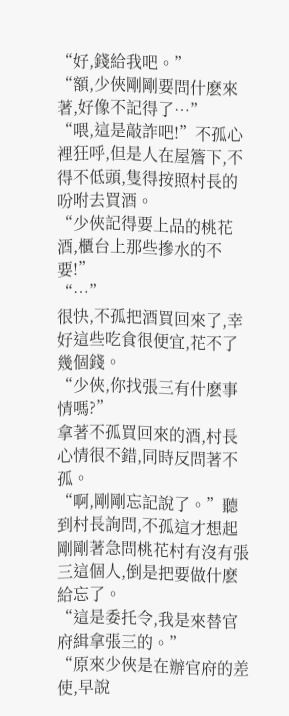“好,錢給我吧。”
“額,少俠剛剛要問什麽來著,好像不記得了…”
“喂,這是敲詐吧!”不孤心裡狂呼,但是人在屋簷下,不得不低頭,隻得按照村長的吩咐去買酒。
“少俠記得要上品的桃花酒,櫃台上那些摻水的不要!”
“…”
很快,不孤把酒買回來了,幸好這些吃食很便宜,花不了幾個錢。
“少俠,你找張三有什麽事情嗎?”
拿著不孤買回來的酒,村長心情很不錯,同時反問著不孤。
“啊,剛剛忘記說了。”聽到村長詢問,不孤這才想起剛剛著急問桃花村有沒有張三這個人,倒是把要做什麽給忘了。
“這是委托令,我是來替官府緝拿張三的。”
“原來少俠是在辦官府的差使,早說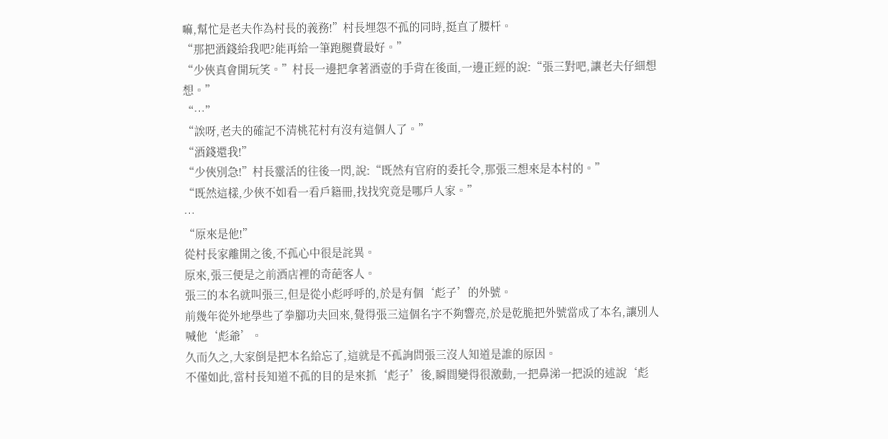嘛,幫忙是老夫作為村長的義務!”村長埋怨不孤的同時,挺直了腰杆。
“那把酒錢給我吧?能再給一筆跑腿費最好。”
“少俠真會開玩笑。”村長一邊把拿著酒壺的手背在後面,一邊正經的說:“張三對吧,讓老夫仔細想想。”
“…”
“誒呀,老夫的確記不清桃花村有沒有這個人了。”
“酒錢還我!”
“少俠別急!”村長靈活的往後一閃,說:“既然有官府的委托令,那張三想來是本村的。”
“既然這樣,少俠不如看一看戶籍冊,找找究竟是哪戶人家。”
…
“原來是他!”
從村長家離開之後,不孤心中很是詫異。
原來,張三便是之前酒店裡的奇葩客人。
張三的本名就叫張三,但是從小彪呼呼的,於是有個‘彪子’的外號。
前幾年從外地學些了拳腳功夫回來,覺得張三這個名字不夠響亮,於是乾脆把外號當成了本名,讓別人喊他‘彪爺’。
久而久之,大家倒是把本名給忘了,這就是不孤詢問張三沒人知道是誰的原因。
不僅如此,當村長知道不孤的目的是來抓‘彪子’後,瞬間變得很激動,一把鼻涕一把淚的述說‘彪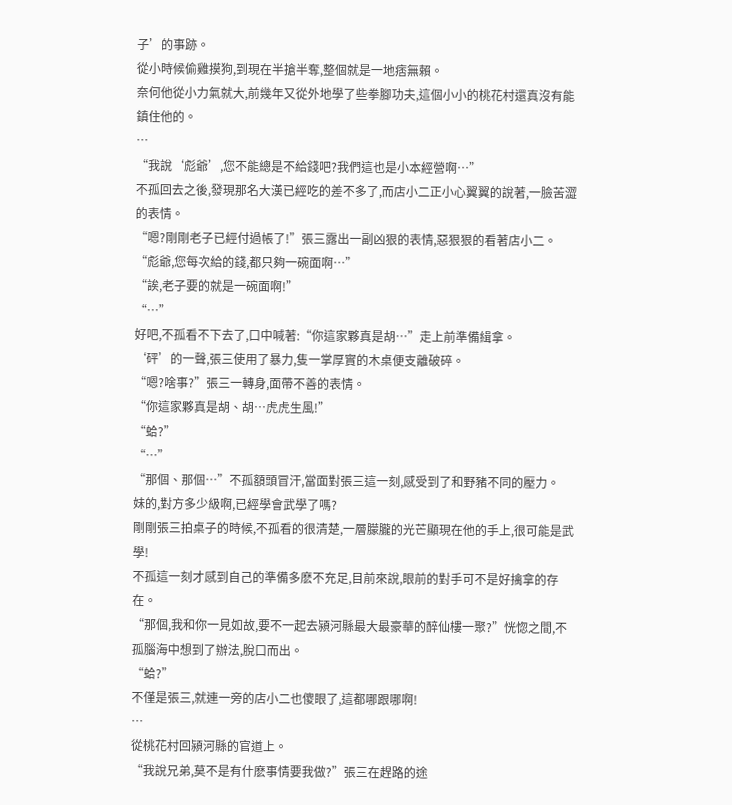子’的事跡。
從小時候偷雞摸狗,到現在半搶半奪,整個就是一地痞無賴。
奈何他從小力氣就大,前幾年又從外地學了些拳腳功夫,這個小小的桃花村還真沒有能鎮住他的。
…
“我說‘彪爺’,您不能總是不給錢吧?我們這也是小本經營啊…”
不孤回去之後,發現那名大漢已經吃的差不多了,而店小二正小心翼翼的說著,一臉苦澀的表情。
“嗯?剛剛老子已經付過帳了!”張三露出一副凶狠的表情,惡狠狠的看著店小二。
“彪爺,您每次給的錢,都只夠一碗面啊…”
“誒,老子要的就是一碗面啊!”
“…”
好吧,不孤看不下去了,口中喊著:“你這家夥真是胡…”走上前準備緝拿。
‘砰’的一聲,張三使用了暴力,隻一掌厚實的木桌便支離破碎。
“嗯?啥事?”張三一轉身,面帶不善的表情。
“你這家夥真是胡、胡…虎虎生風!”
“蛤?”
“…”
“那個、那個…”不孤額頭冒汗,當面對張三這一刻,感受到了和野豬不同的壓力。
妹的,對方多少級啊,已經學會武學了嗎?
剛剛張三拍桌子的時候,不孤看的很清楚,一層朦朧的光芒顯現在他的手上,很可能是武學!
不孤這一刻才感到自己的準備多麽不充足,目前來說,眼前的對手可不是好擒拿的存在。
“那個,我和你一見如故,要不一起去潁河縣最大最豪華的醉仙樓一聚?”恍惚之間,不孤腦海中想到了辦法,脫口而出。
“蛤?”
不僅是張三,就連一旁的店小二也傻眼了,這都哪跟哪啊!
…
從桃花村回潁河縣的官道上。
“我說兄弟,莫不是有什麽事情要我做?”張三在趕路的途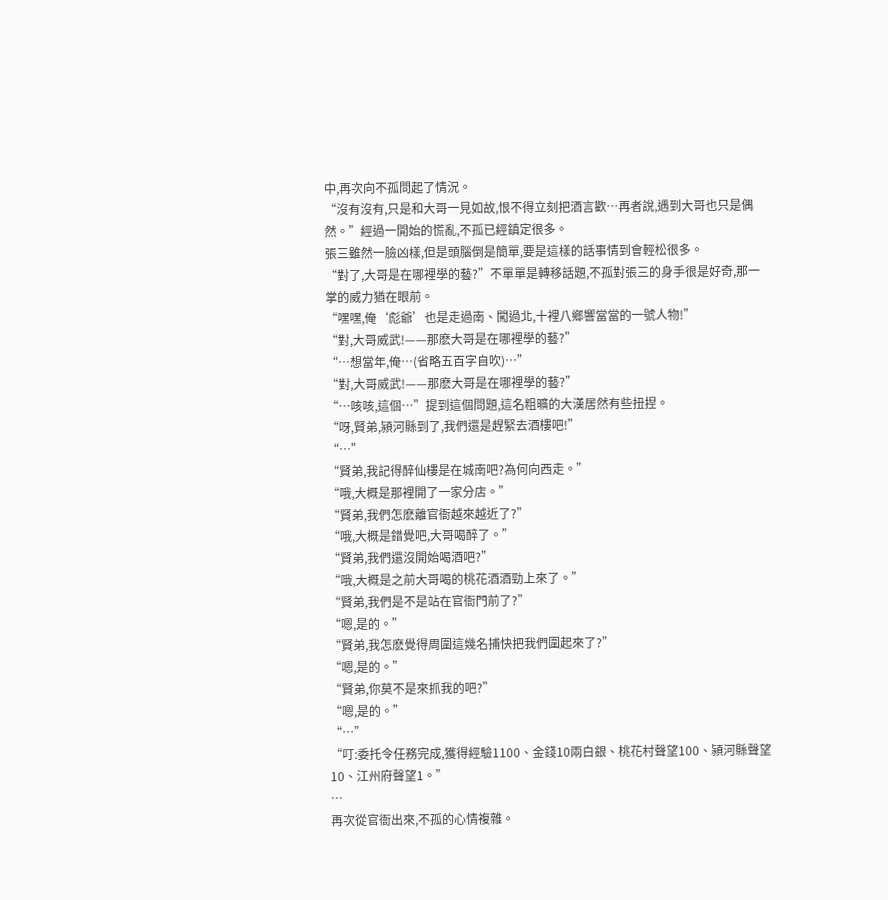中,再次向不孤問起了情況。
“沒有沒有,只是和大哥一見如故,恨不得立刻把酒言歡…再者說,遇到大哥也只是偶然。”經過一開始的慌亂,不孤已經鎮定很多。
張三雖然一臉凶樣,但是頭腦倒是簡單,要是這樣的話事情到會輕松很多。
“對了,大哥是在哪裡學的藝?”不單單是轉移話題,不孤對張三的身手很是好奇,那一掌的威力猶在眼前。
“嘿嘿,俺‘彪爺’也是走過南、闖過北,十裡八鄉響當當的一號人物!”
“對,大哥威武!——那麽大哥是在哪裡學的藝?”
“…想當年,俺…(省略五百字自吹)…”
“對,大哥威武!——那麽大哥是在哪裡學的藝?”
“…咳咳,這個…”提到這個問題,這名粗曠的大漢居然有些扭捏。
“呀,賢弟,潁河縣到了,我們還是趕緊去酒樓吧!”
“…”
“賢弟,我記得醉仙樓是在城南吧?為何向西走。”
“哦,大概是那裡開了一家分店。”
“賢弟,我們怎麽離官衙越來越近了?”
“哦,大概是錯覺吧,大哥喝醉了。”
“賢弟,我們還沒開始喝酒吧?”
“哦,大概是之前大哥喝的桃花酒酒勁上來了。”
“賢弟,我們是不是站在官衙門前了?”
“嗯,是的。”
“賢弟,我怎麽覺得周圍這幾名捕快把我們圍起來了?”
“嗯,是的。”
“賢弟,你莫不是來抓我的吧?”
“嗯,是的。”
“…”
“叮:委托令任務完成,獲得經驗1100、金錢10兩白銀、桃花村聲望100、潁河縣聲望10、江州府聲望1。”
…
再次從官衙出來,不孤的心情複雜。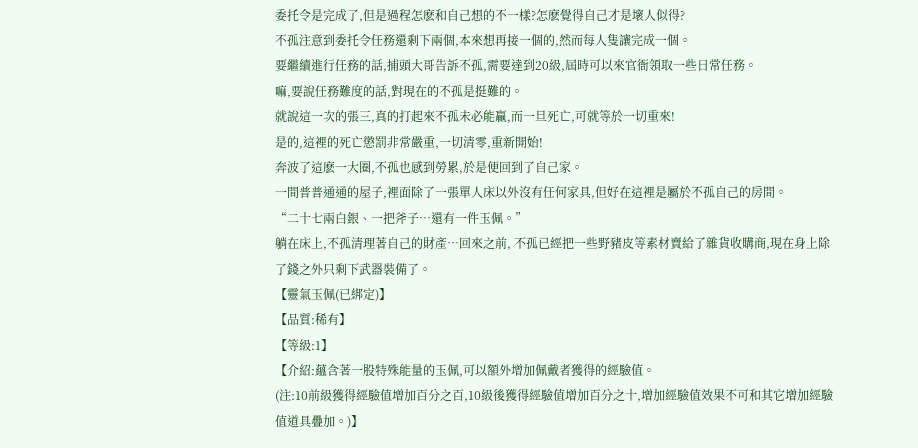委托令是完成了,但是過程怎麽和自己想的不一樣?怎麽覺得自己才是壞人似得?
不孤注意到委托令任務還剩下兩個,本來想再接一個的,然而每人隻讓完成一個。
要繼續進行任務的話,捕頭大哥告訴不孤,需要達到20級,屆時可以來官衙領取一些日常任務。
嘛,要說任務難度的話,對現在的不孤是挺難的。
就說這一次的張三,真的打起來不孤未必能贏,而一旦死亡,可就等於一切重來!
是的,這裡的死亡懲罰非常嚴重,一切清零,重新開始!
奔波了這麽一大圈,不孤也感到勞累,於是便回到了自己家。
一間普普通通的屋子,裡面除了一張單人床以外沒有任何家具,但好在這裡是屬於不孤自己的房間。
“二十七兩白銀、一把斧子…還有一件玉佩。”
躺在床上,不孤清理著自己的財產…回來之前, 不孤已經把一些野豬皮等素材賣給了雜貨收購商,現在身上除了錢之外只剩下武器裝備了。
【靈氣玉佩(已綁定)】
【品質:稀有】
【等級:1】
【介紹:蘊含著一股特殊能量的玉佩,可以額外增加佩戴者獲得的經驗值。
(注:10前級獲得經驗值增加百分之百,10級後獲得經驗值增加百分之十,增加經驗值效果不可和其它增加經驗值道具疊加。)】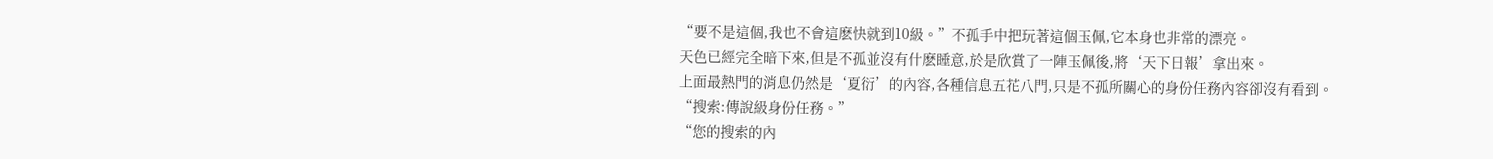“要不是這個,我也不會這麽快就到10級。”不孤手中把玩著這個玉佩,它本身也非常的漂亮。
天色已經完全暗下來,但是不孤並沒有什麽睡意,於是欣賞了一陣玉佩後,將‘天下日報’拿出來。
上面最熱門的消息仍然是‘夏衍’的內容,各種信息五花八門,只是不孤所關心的身份任務內容卻沒有看到。
“搜索:傳說級身份任務。”
“您的搜索的內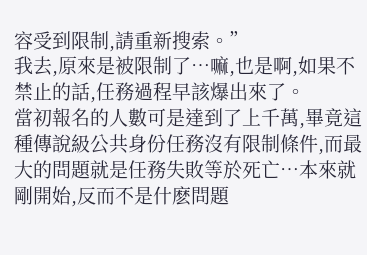容受到限制,請重新搜索。”
我去,原來是被限制了…嘛,也是啊,如果不禁止的話,任務過程早該爆出來了。
當初報名的人數可是達到了上千萬,畢竟這種傳說級公共身份任務沒有限制條件,而最大的問題就是任務失敗等於死亡…本來就剛開始,反而不是什麽問題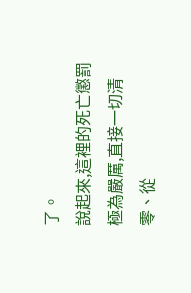了。
說起來,這裡的死亡懲罰極為嚴厲,直接一切清零、從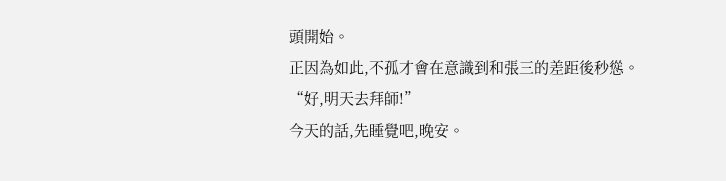頭開始。
正因為如此,不孤才會在意識到和張三的差距後秒慫。
“好,明天去拜師!”
今天的話,先睡覺吧,晚安。